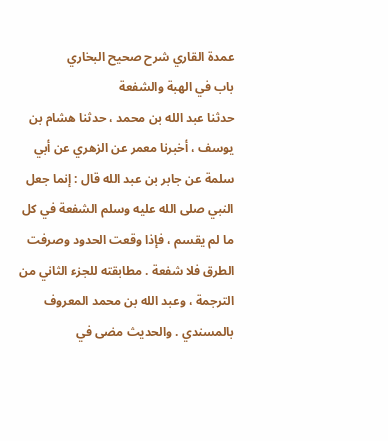عمدة القاري شرح صحيح البخاري
باب في الهبة والشفعة
حدثنا عبد الله بن محمد ، حدثنا هشام بن يوسف ، أخبرنا معمر عن الزهري عن أبي سلمة عن جابر بن عبد الله قال : إنما جعل النبي صلى الله عليه وسلم الشفعة في كل ما لم يقسم ، فإذا وقعت الحدود وصرفت الطرق فلا شفعة . مطابقته للجزء الثاني من الترجمة ، وعبد الله بن محمد المعروف بالمسندي . والحديث مضى في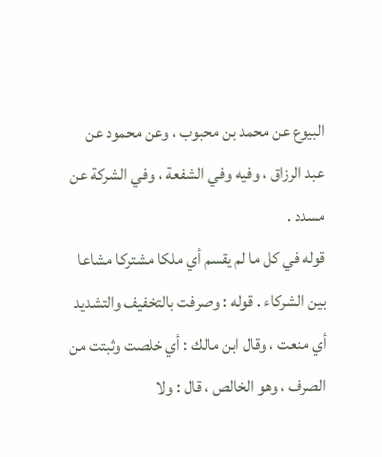البيوع عن محمد بن محبوب ، وعن محمود عن عبد الرزاق ، وفيه وفي الشفعة ، وفي الشركة عن مسدد .
قوله في كل ما لم يقسم أي ملكا مشتركا مشاعا بين الشركاء . قوله : وصرفت بالتخفيف والتشديد أي منعت ، وقال ابن مالك : أي خلصت وثبتت من الصرف ، وهو الخالص ، قال : ولا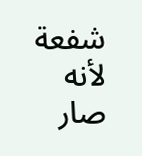شفعة لأنه صار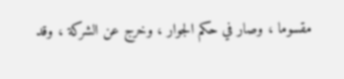مقسوما ، وصار في حكم الجوار ، وخرج عن الشركة ، وقد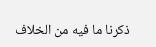ذكرنا ما فيه من الخلاف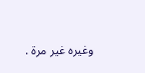وغيره غير مرة .